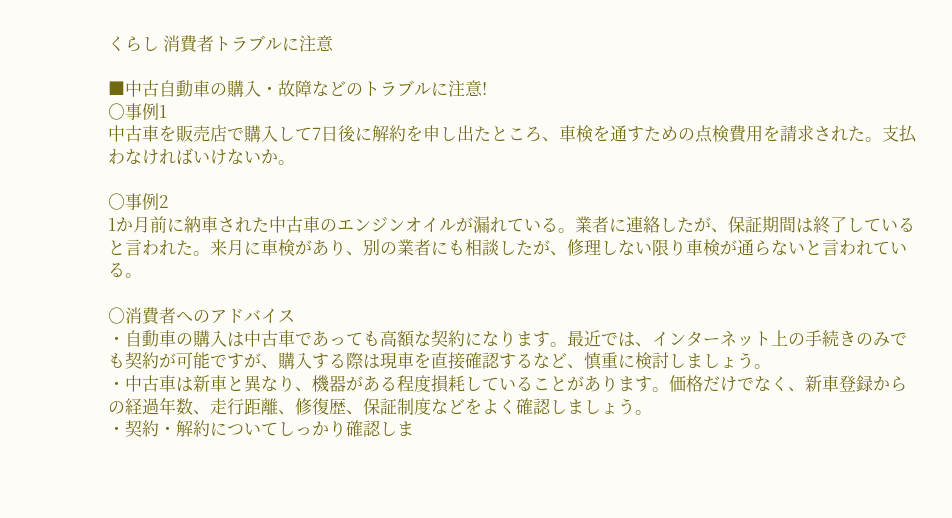くらし 消費者トラブルに注意

■中古自動車の購入・故障などのトラブルに注意!
○事例1
中古車を販売店で購入して7日後に解約を申し出たところ、車検を通すための点検費用を請求された。支払わなければいけないか。

○事例2
1か月前に納車された中古車のエンジンオイルが漏れている。業者に連絡したが、保証期間は終了していると言われた。来月に車検があり、別の業者にも相談したが、修理しない限り車検が通らないと言われている。

○消費者へのアドバイス
・自動車の購入は中古車であっても高額な契約になります。最近では、インターネット上の手続きのみでも契約が可能ですが、購入する際は現車を直接確認するなど、慎重に検討しましょう。
・中古車は新車と異なり、機器がある程度損耗していることがあります。価格だけでなく、新車登録からの経過年数、走行距離、修復歴、保証制度などをよく確認しましょう。
・契約・解約についてしっかり確認しま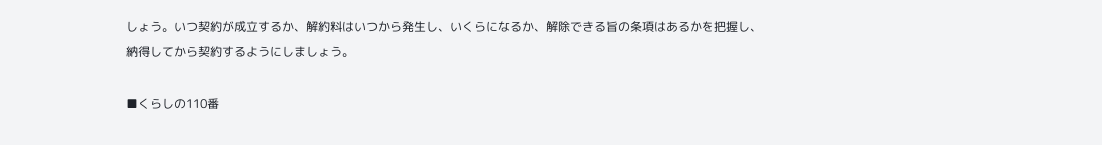しょう。いつ契約が成立するか、解約料はいつから発生し、いくらになるか、解除できる旨の条項はあるかを把握し、納得してから契約するようにしましょう。

■くらしの110番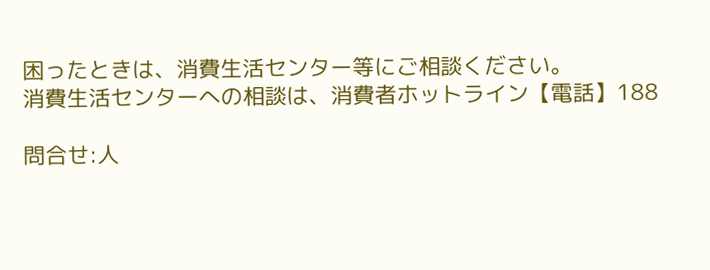困ったときは、消費生活センター等にご相談ください。
消費生活センターへの相談は、消費者ホットライン【電話】188

問合せ:人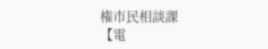権市民相談課
【電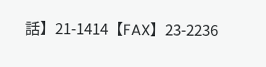話】21-1414【FAX】23-2236